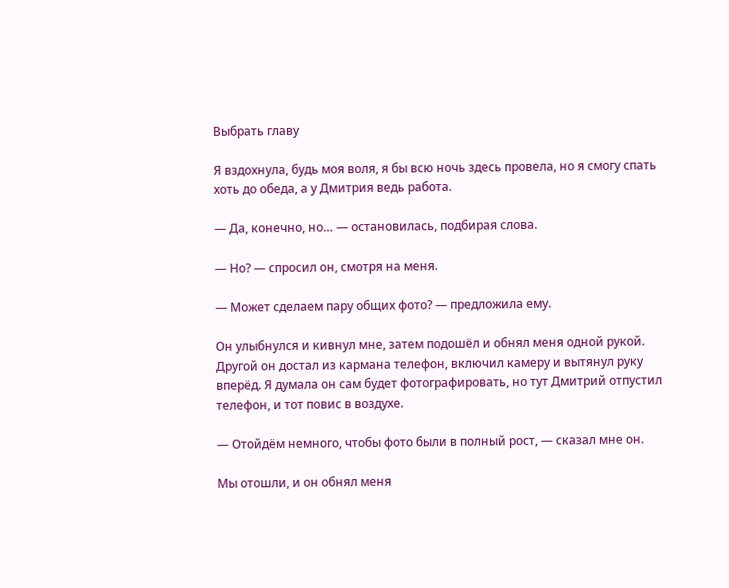Выбрать главу

Я вздохнула, будь моя воля, я бы всю ночь здесь провела, но я смогу спать хоть до обеда, а у Дмитрия ведь работа.

— Да, конечно, но… — остановилась, подбирая слова.

— Но? — спросил он, смотря на меня.

— Может сделаем пару общих фото? — предложила ему.

Он улыбнулся и кивнул мне, затем подошёл и обнял меня одной рукой. Другой он достал из кармана телефон, включил камеру и вытянул руку вперёд. Я думала он сам будет фотографировать, но тут Дмитрий отпустил телефон, и тот повис в воздухе.

— Отойдём немного, чтобы фото были в полный рост, — сказал мне он.

Мы отошли, и он обнял меня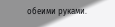обеими руками.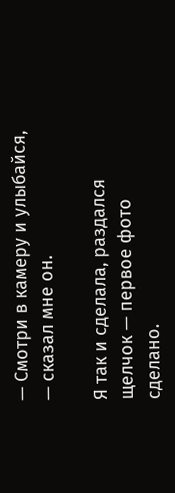— Смотри в камеру и улыбайся, — сказал мне он.

Я так и сделала, раздался щелчок — первое фото сделано.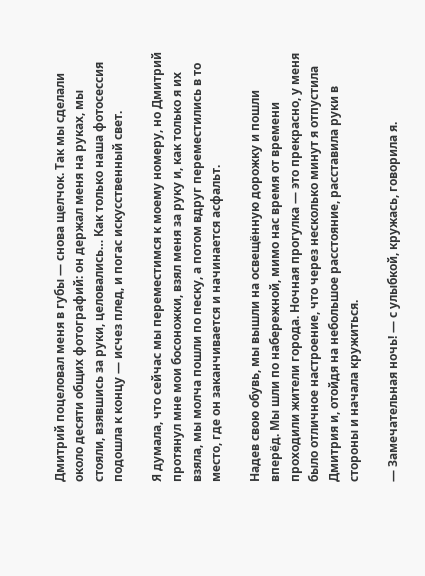Дмитрий поцеловал меня в губы — снова щелчок. Так мы сделали около десяти общих фотографий: он держал меня на руках, мы стояли, взявшись за руки, целовались… Как только наша фотосессия подошла к концу — исчез плед, и погас искусственный свет.

Я думала, что сейчас мы переместимся к моему номеру, но Дмитрий протянул мне мои босоножки, взял меня за руку и, как только я их взяла, мы молча пошли по песку, а потом вдруг переместились в то место, где он заканчивается и начинается асфальт.

Надев свою обувь, мы вышли на освещённую дорожку и пошли вперёд. Мы шли по набережной, мимо нас время от времени проходили жители города. Ночная прогулка — это прекрасно, у меня было отличное настроение, что через несколько минут я отпустила Дмитрия и, отойдя на небольшое расстояние, расставила руки в стороны и начала кружиться.

— Замечательная ночь! — с улыбкой, кружась, говорила я.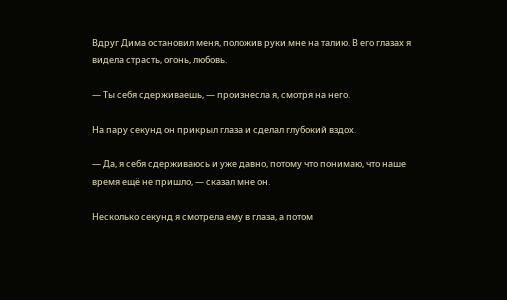Вдруг Дима остановил меня, положив руки мне на талию. В его глазах я видела страсть, огонь, любовь.

— Ты себя сдерживаешь, — произнесла я, смотря на него.

На пару секунд он прикрыл глаза и сделал глубокий вздох.

— Да, я себя сдерживаюсь и уже давно, потому что понимаю, что наше время ещё не пришло, — сказал мне он.

Несколько секунд я смотрела ему в глаза, а потом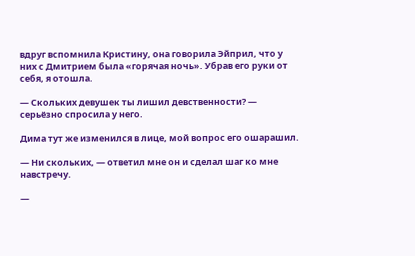вдруг вспомнила Кристину, она говорила Эйприл, что у них с Дмитрием была «горячая ночь». Убрав его руки от себя, я отошла.

— Скольких девушек ты лишил девственности? — серьёзно спросила у него.

Дима тут же изменился в лице, мой вопрос его ошарашил.

— Ни скольких, — ответил мне он и сделал шаг ко мне навстречу.

—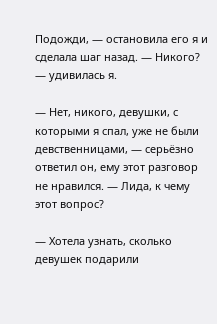Подожди, — остановила его я и сделала шаг назад. — Никого? — удивилась я.

— Нет, никого, девушки, с которыми я спал, уже не были девственницами, — серьёзно ответил он, ему этот разговор не нравился. — Лида, к чему этот вопрос?

— Хотела узнать, сколько девушек подарили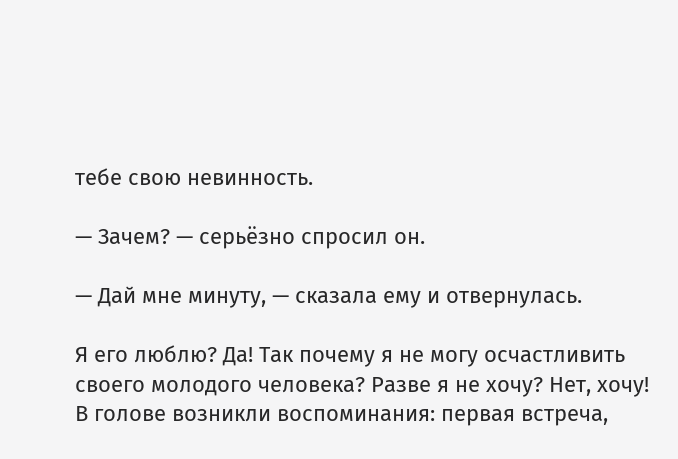тебе свою невинность.

— Зачем? — серьёзно спросил он.

— Дай мне минуту, — сказала ему и отвернулась.

Я его люблю? Да! Так почему я не могу осчастливить своего молодого человека? Разве я не хочу? Нет, хочу! В голове возникли воспоминания: первая встреча,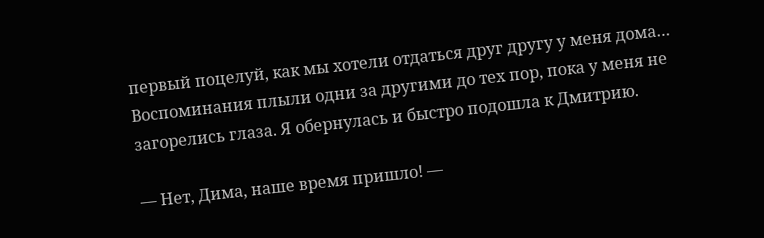первый поцелуй, как мы хотели отдаться друг другу у меня дома… Воспоминания плыли одни за другими до тех пор, пока у меня не загорелись глаза. Я обернулась и быстро подошла к Дмитрию.

— Нет, Дима, наше время пришло! —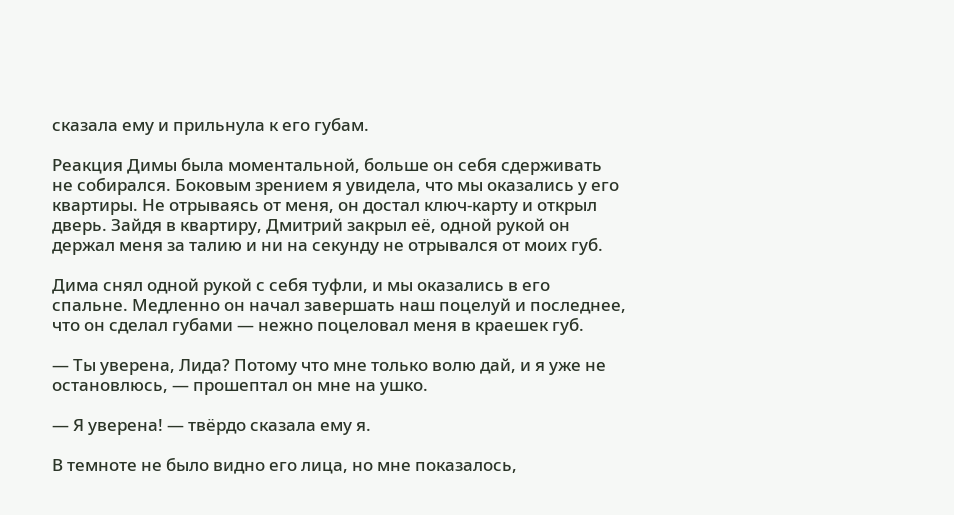сказала ему и прильнула к его губам.

Реакция Димы была моментальной, больше он себя сдерживать не собирался. Боковым зрением я увидела, что мы оказались у его квартиры. Не отрываясь от меня, он достал ключ-карту и открыл дверь. Зайдя в квартиру, Дмитрий закрыл её, одной рукой он держал меня за талию и ни на секунду не отрывался от моих губ.

Дима снял одной рукой с себя туфли, и мы оказались в его спальне. Медленно он начал завершать наш поцелуй и последнее, что он сделал губами — нежно поцеловал меня в краешек губ.

— Ты уверена, Лида? Потому что мне только волю дай, и я уже не остановлюсь, — прошептал он мне на ушко.

— Я уверена! — твёрдо сказала ему я.

В темноте не было видно его лица, но мне показалось,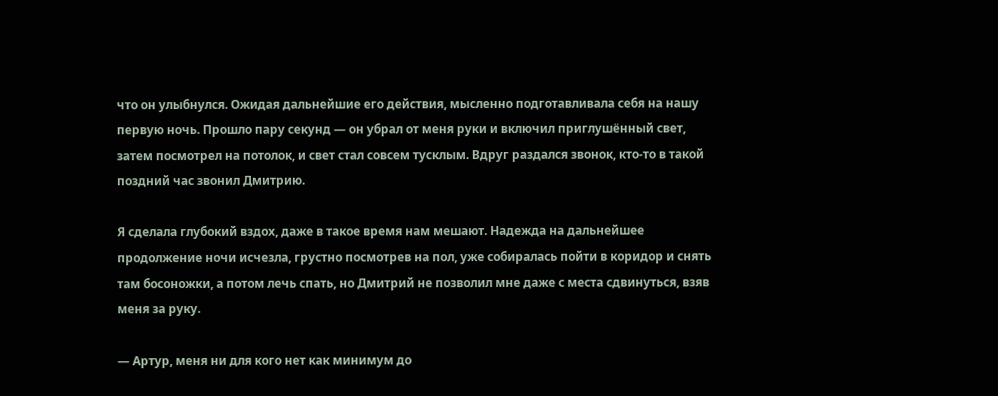что он улыбнулся. Ожидая дальнейшие его действия, мысленно подготавливала себя на нашу первую ночь. Прошло пару секунд — он убрал от меня руки и включил приглушённый свет, затем посмотрел на потолок, и свет стал совсем тусклым. Вдруг раздался звонок, кто-то в такой поздний час звонил Дмитрию.

Я сделала глубокий вздох, даже в такое время нам мешают. Надежда на дальнейшее продолжение ночи исчезла, грустно посмотрев на пол, уже собиралась пойти в коридор и снять там босоножки, а потом лечь спать, но Дмитрий не позволил мне даже с места сдвинуться, взяв меня за руку.

— Артур, меня ни для кого нет как минимум до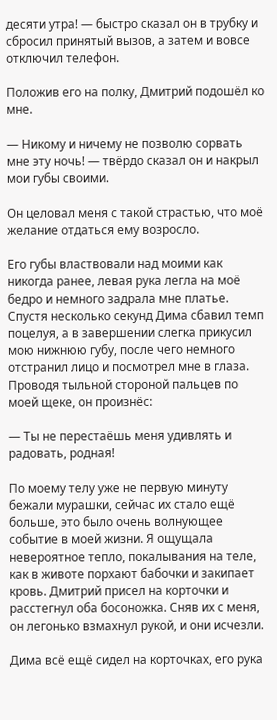десяти утра! — быстро сказал он в трубку и сбросил принятый вызов, а затем и вовсе отключил телефон.

Положив его на полку, Дмитрий подошёл ко мне.

— Никому и ничему не позволю сорвать мне эту ночь! — твёрдо сказал он и накрыл мои губы своими.

Он целовал меня с такой страстью, что моё желание отдаться ему возросло.

Его губы властвовали над моими как никогда ранее, левая рука легла на моё бедро и немного задрала мне платье. Спустя несколько секунд Дима сбавил темп поцелуя, а в завершении слегка прикусил мою нижнюю губу, после чего немного отстранил лицо и посмотрел мне в глаза. Проводя тыльной стороной пальцев по моей щеке, он произнёс:

— Ты не перестаёшь меня удивлять и радовать, родная!

По моему телу уже не первую минуту бежали мурашки, сейчас их стало ещё больше, это было очень волнующее событие в моей жизни. Я ощущала невероятное тепло, покалывания на теле, как в животе порхают бабочки и закипает кровь. Дмитрий присел на корточки и расстегнул оба босоножка. Сняв их с меня, он легонько взмахнул рукой, и они исчезли.

Дима всё ещё сидел на корточках, его рука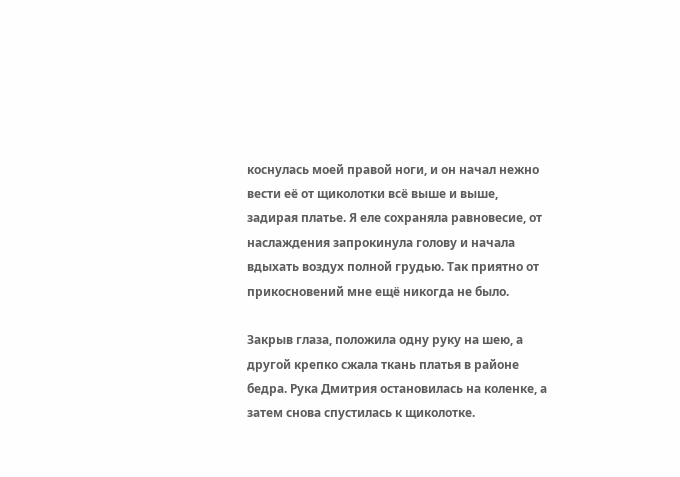коснулась моей правой ноги, и он начал нежно вести её от щиколотки всё выше и выше, задирая платье. Я еле сохраняла равновесие, от наслаждения запрокинула голову и начала вдыхать воздух полной грудью. Так приятно от прикосновений мне ещё никогда не было.

Закрыв глаза, положила одну руку на шею, а другой крепко сжала ткань платья в районе бедра. Рука Дмитрия остановилась на коленке, а затем снова спустилась к щиколотке.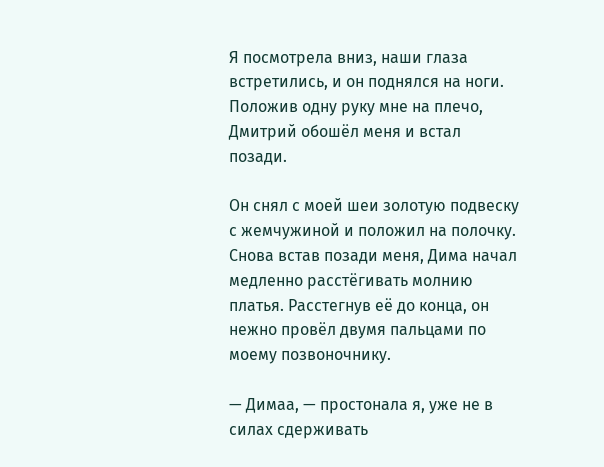Я посмотрела вниз, наши глаза встретились, и он поднялся на ноги. Положив одну руку мне на плечо, Дмитрий обошёл меня и встал позади.

Он снял с моей шеи золотую подвеску с жемчужиной и положил на полочку. Снова встав позади меня, Дима начал медленно расстёгивать молнию платья. Расстегнув её до конца, он нежно провёл двумя пальцами по моему позвоночнику.

— Димаа, — простонала я, уже не в силах сдерживать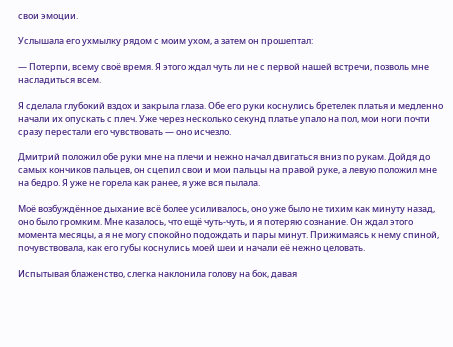свои эмоции.

Услышала его ухмылку рядом с моим ухом, а затем он прошептал:

— Потерпи, всему своё время. Я этого ждал чуть ли не с первой нашей встречи, позволь мне насладиться всем.

Я сделала глубокий вздох и закрыла глаза. Обе его руки коснулись бретелек платья и медленно начали их опускать с плеч. Уже через несколько секунд платье упало на пол, мои ноги почти сразу перестали его чувствовать — оно исчезло.

Дмитрий положил обе руки мне на плечи и нежно начал двигаться вниз по рукам. Дойдя до самых кончиков пальцев, он сцепил свои и мои пальцы на правой руке, а левую положил мне на бедро. Я уже не горела как ранее, я уже вся пылала.

Моё возбуждённое дыхание всё более усиливалось, оно уже было не тихим как минуту назад, оно было громким. Мне казалось, что ещё чуть-чуть, и я потеряю сознание. Он ждал этого момента месяцы, а я не могу спокойно подождать и пары минут. Прижимаясь к нему спиной, почувствовала, как его губы коснулись моей шеи и начали её нежно целовать.

Испытывая блаженство, слегка наклонила голову на бок, давая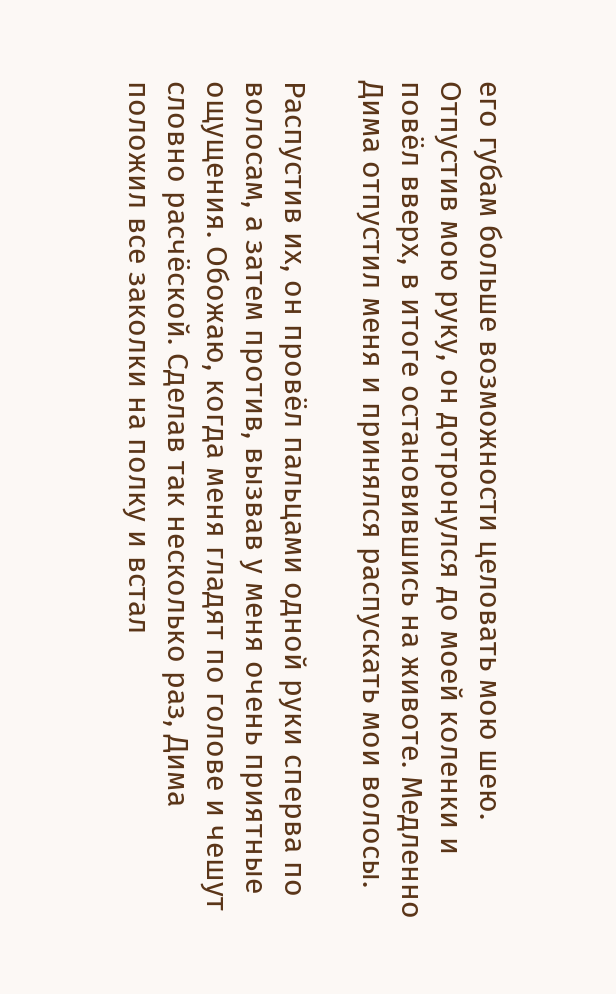его губам больше возможности целовать мою шею. Отпустив мою руку, он дотронулся до моей коленки и повёл вверх, в итоге остановившись на животе. Медленно Дима отпустил меня и принялся распускать мои волосы.

Распустив их, он провёл пальцами одной руки сперва по волосам, а затем против, вызвав у меня очень приятные ощущения. Обожаю, когда меня гладят по голове и чешут словно расчёской. Сделав так несколько раз, Дима положил все заколки на полку и встал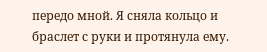передо мной. Я сняла кольцо и браслет с руки и протянула ему.